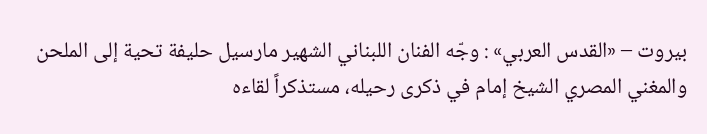بيروت – «القدس العربي» : وجّه الفنان اللبناني الشهير مارسيل حليفة تحية إلى الملحن والمغني المصري الشيخ إمام في ذكرى رحيله، مستذكراً لقاءه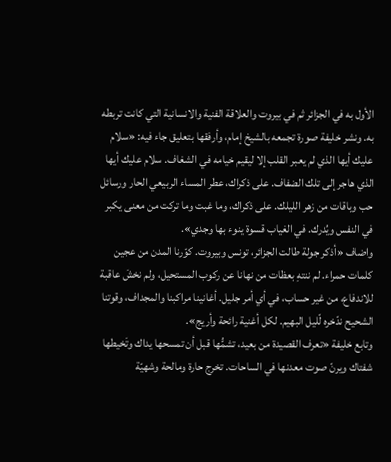الأول به في الجزائر ثم في بيروت والعلاقة الفنية والانسانية التي كانت تربطه به. ونشر خليفة صورة تجمعه بالشيخ إمام، وأرفقها بتعليق جاء فيه: «سلام عليك أيها الذي لم يعبر القلب إلا ليقيم خيامه في الشغاف. سلام عليك أيها الذي هاجر إلى تلك الضفاف. على ذكراك، عطر المساء الربيعي الحار ورسائل حب وباقات من زهر الليلك. على ذكراك، وما غبت وما تركت من معنى يكبر في النفس ويُدرك. في الغياب قسوة ينوء بها وجدي».
واضاف «أذكر جولة طالت الجزائر، تونس وبيروت. كوّرنا المدن من عجين كلمات حمراء. لم ننتهِ بعظات من نهانا عن ركوب المستحيل، ولم نخشَ عاقبة للاندفاع، من غير حساب، في أي أمر جليل. أغانينا مراكبنا والمجداف، وقوتنا الشحيح ندّخره لّليل البهيم. لكل أغنية رائحة وأريج».
وتابع خليفة «تعرف القصيدة من بعيد، تشمُّها قبل أن تمسحها يداك وتَخيطها شفتاك ويرنّ صوت معدنها في الساحات. تخرج حارة ومالحة وشهيّة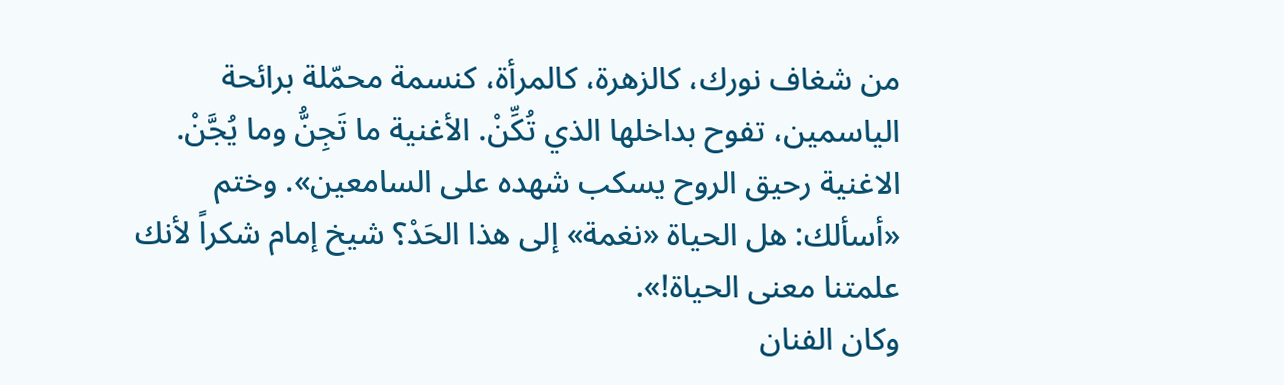من شغاف نورك، كالزهرة، كالمرأة، كنسمة محمّلة برائحة الياسمين، تفوح بداخلها الذي تُكِّنْ. الأغنية ما تَجِنُّ وما يُجَّنْ. الاغنية رحيق الروح يسكب شهده على السامعين». وختم «أسألك: هل الحياة «نغمة» إلى هذا الحَدْ؟ شيخ إمام شكراً لأنك علمتنا معنى الحياة!».
وكان الفنان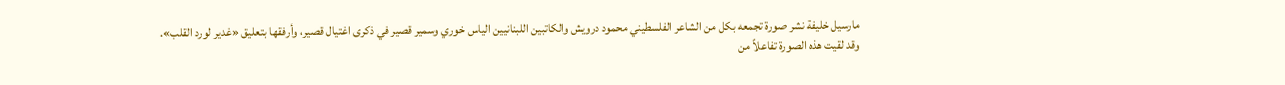مارسيل خليفة نشر صورة تجمعه بكل من الشاعر الفلسطيني محمود درويش والكاتبين اللبنانيين الياس خوري وسمير قصير في ذكرى اغتيال قصير، وأرفقها بتعليق «غدير لورد القلب».
وقد لقيت هذه الصورة تفاعلاً من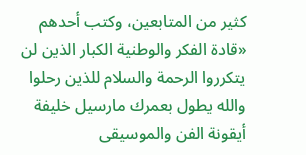كثير من المتابعين، وكتب أحدهم «قادة الفكر والوطنية الكبار الذين لن يتكرروا الرحمة والسلام للذين رحلوا والله يطول بعمرك مارسيل خليفة أيقونة الفن والموسيقى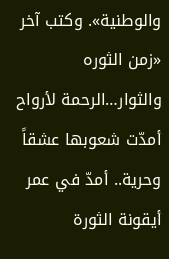والوطنية». وكتب آخر «زمن الثوره والثوار…الرحمة لأرواح أمدّت شعوبها عشقاً وحرية.. أمدّ في عمر أيقونة الثورة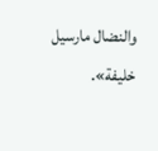والنضال مارسيل خليفة».